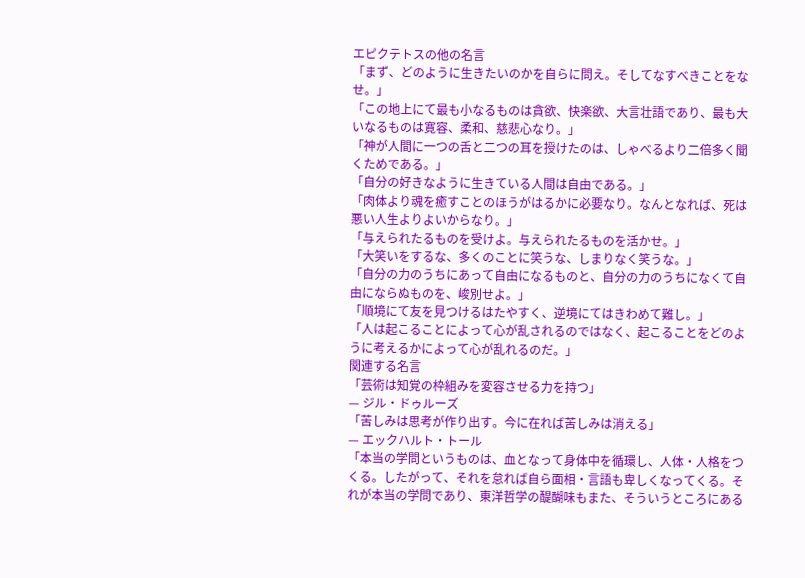エピクテトスの他の名言
「まず、どのように生きたいのかを自らに問え。そしてなすべきことをなせ。」
「この地上にて最も小なるものは貪欲、快楽欲、大言壮語であり、最も大いなるものは寛容、柔和、慈悲心なり。」
「神が人間に一つの舌と二つの耳を授けたのは、しゃべるより二倍多く聞くためである。」
「自分の好きなように生きている人間は自由である。」
「肉体より魂を癒すことのほうがはるかに必要なり。なんとなれば、死は悪い人生よりよいからなり。」
「与えられたるものを受けよ。与えられたるものを活かせ。」
「大笑いをするな、多くのことに笑うな、しまりなく笑うな。」
「自分の力のうちにあって自由になるものと、自分の力のうちになくて自由にならぬものを、峻別せよ。」
「順境にて友を見つけるはたやすく、逆境にてはきわめて難し。」
「人は起こることによって心が乱されるのではなく、起こることをどのように考えるかによって心が乱れるのだ。」
関連する名言
「芸術は知覚の枠組みを変容させる力を持つ」
— ジル・ドゥルーズ
「苦しみは思考が作り出す。今に在れば苦しみは消える」
— エックハルト・トール
「本当の学問というものは、血となって身体中を循環し、人体・人格をつくる。したがって、それを怠れば自ら面相・言語も卑しくなってくる。それが本当の学問であり、東洋哲学の醍醐味もまた、そういうところにある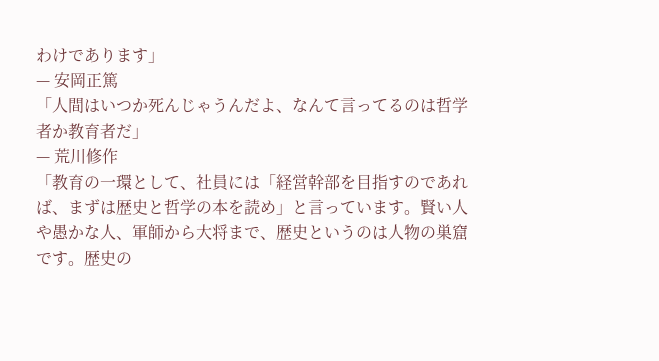わけであります」
— 安岡正篤
「人間はいつか死んじゃうんだよ、なんて言ってるのは哲学者か教育者だ」
— 荒川修作
「教育の一環として、社員には「経営幹部を目指すのであれば、まずは歴史と哲学の本を読め」と言っています。賢い人や愚かな人、軍師から大将まで、歴史というのは人物の巣窟です。歴史の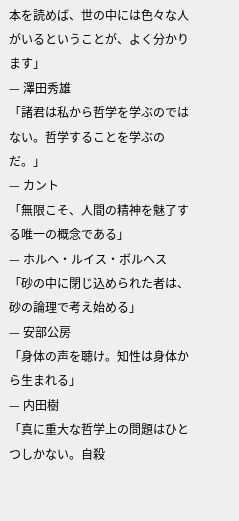本を読めば、世の中には色々な人がいるということが、よく分かります」
— 澤田秀雄
「諸君は私から哲学を学ぶのではない。哲学することを学ぶのだ。」
— カント
「無限こそ、人間の精神を魅了する唯一の概念である」
— ホルヘ・ルイス・ボルヘス
「砂の中に閉じ込められた者は、砂の論理で考え始める」
— 安部公房
「身体の声を聴け。知性は身体から生まれる」
— 内田樹
「真に重大な哲学上の問題はひとつしかない。自殺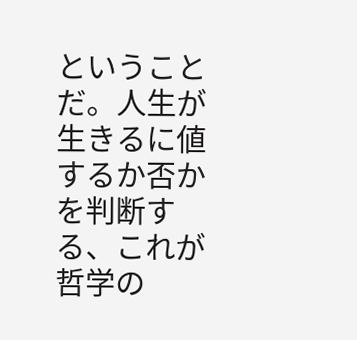ということだ。人生が生きるに値するか否かを判断する、これが哲学の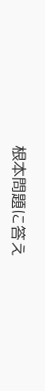根本問題に答え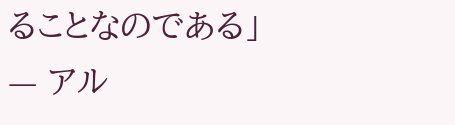ることなのである」
— アル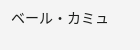ベール・カミュ